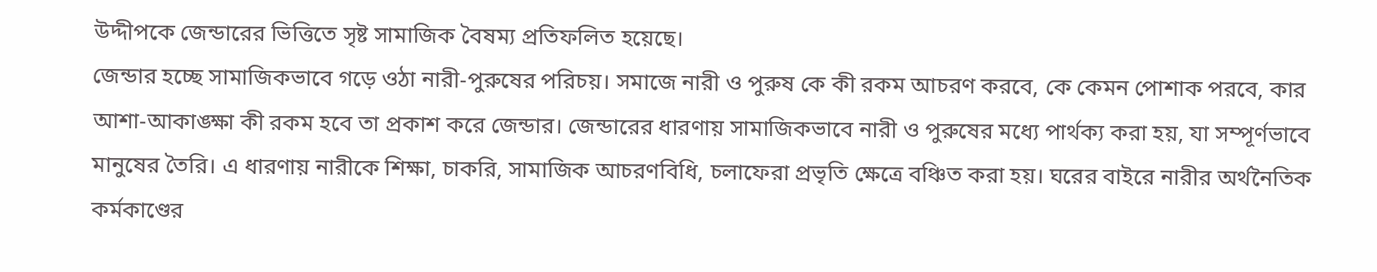উদ্দীপকে জেন্ডারের ভিত্তিতে সৃষ্ট সামাজিক বৈষম্য প্রতিফলিত হয়েছে।
জেন্ডার হচ্ছে সামাজিকভাবে গড়ে ওঠা নারী-পুরুষের পরিচয়। সমাজে নারী ও পুরুষ কে কী রকম আচরণ করবে, কে কেমন পোশাক পরবে, কার আশা-আকাঙ্ক্ষা কী রকম হবে তা প্রকাশ করে জেন্ডার। জেন্ডারের ধারণায় সামাজিকভাবে নারী ও পুরুষের মধ্যে পার্থক্য করা হয়, যা সম্পূর্ণভাবে মানুষের তৈরি। এ ধারণায় নারীকে শিক্ষা, চাকরি, সামাজিক আচরণবিধি, চলাফেরা প্রভৃতি ক্ষেত্রে বঞ্চিত করা হয়। ঘরের বাইরে নারীর অর্থনৈতিক কর্মকাণ্ডের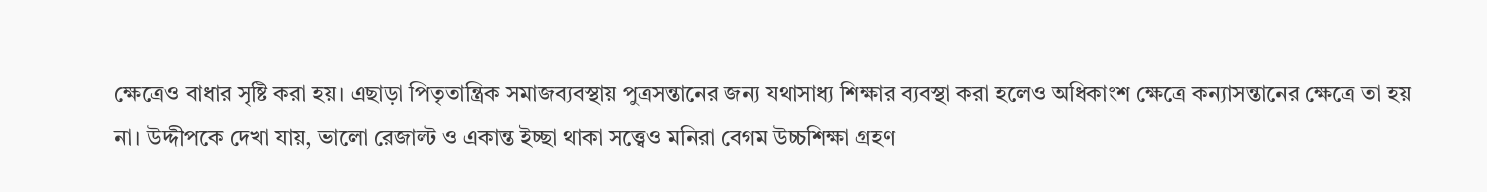ক্ষেত্রেও বাধার সৃষ্টি করা হয়। এছাড়া পিতৃতান্ত্রিক সমাজব্যবস্থায় পুত্রসন্তানের জন্য যথাসাধ্য শিক্ষার ব্যবস্থা করা হলেও অধিকাংশ ক্ষেত্রে কন্যাসন্তানের ক্ষেত্রে তা হয় না। উদ্দীপকে দেখা যায়, ভালো রেজাল্ট ও একান্ত ইচ্ছা থাকা সত্ত্বেও মনিরা বেগম উচ্চশিক্ষা গ্রহণ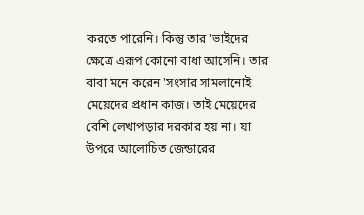করতে পারেনি। কিন্তু তার 'ভাইদের ক্ষেত্রে এরূপ কোনো বাধা আসেনি। তার বাবা মনে করেন 'সংসার সামলানোই মেয়েদের প্রধান কাজ। তাই মেয়েদের বেশি লেখাপড়ার দরকার হয় না। যা উপরে আলোচিত জেন্ডারের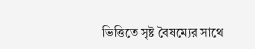ভিত্তিতে সৃষ্ট বৈষম্যের সাথে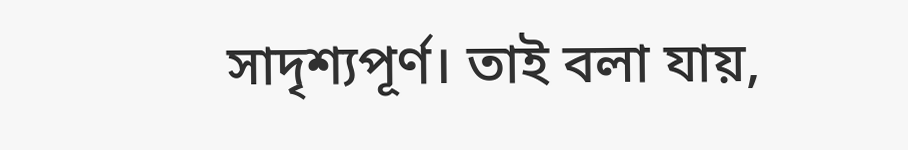সাদৃশ্যপূর্ণ। তাই বলা যায়,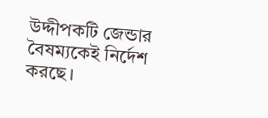উদ্দীপকটি জেন্ডার বৈষম্যকেই নির্দেশ করছে।